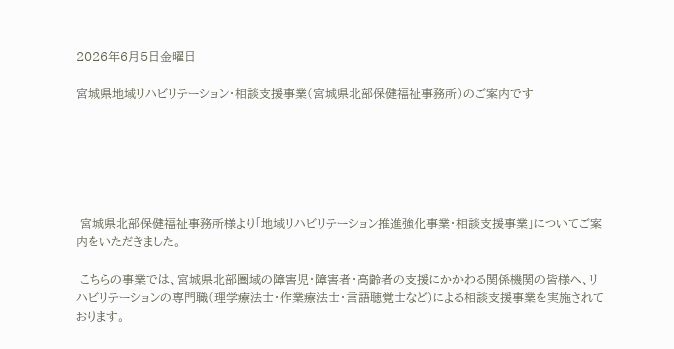2026年6月5日金曜日

宮城県地域リハビリテーション・相談支援事業(宮城県北部保健福祉事務所)のご案内です






 宮城県北部保健福祉事務所様より「地域リハビリテーション推進強化事業・相談支援事業」についてご案内をいただきました。

 こちらの事業では、宮城県北部圏域の障害児・障害者・高齢者の支援にかかわる関係機関の皆様へ、リハビリテーションの専門職(理学療法士・作業療法士・言語聴覚士など)による相談支援事業を実施されております。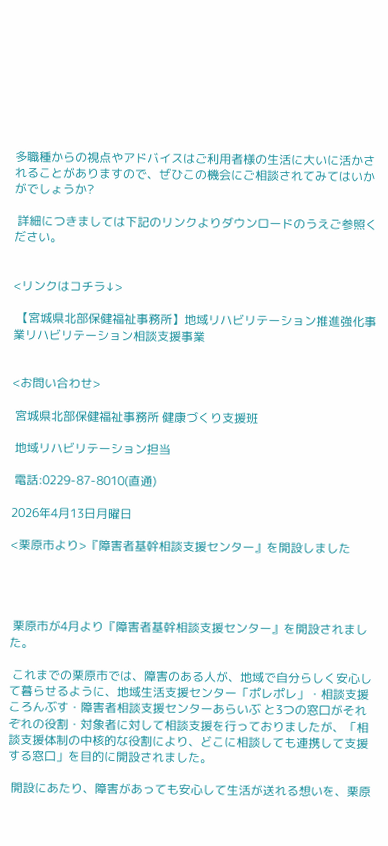多職種からの視点やアドバイスはご利用者様の生活に大いに活かされることがありますので、ぜひこの機会にご相談されてみてはいかがでしょうか?

 詳細につきましては下記のリンクよりダウンロードのうえご参照ください。


<リンクはコチラ↓>

 【宮城県北部保健福祉事務所】地域リハビリテーション推進強化事業リハビリテーション相談支援事業


<お問い合わせ>

 宮城県北部保健福祉事務所 健康づくり支援班

 地域リハビリテーション担当

 電話:0229-87-8010(直通)

2026年4月13日月曜日

<栗原市より>『障害者基幹相談支援センター』を開設しました




 栗原市が4月より『障害者基幹相談支援センター』を開設されました。

 これまでの栗原市では、障害のある人が、地域で自分らしく安心して暮らせるように、地域生活支援センター「ポレポレ」・相談支援ころんぶす・障害者相談支援センターあらいぶ と3つの窓口がそれぞれの役割・対象者に対して相談支援を行っておりましたが、「相談支援体制の中核的な役割により、どこに相談しても連携して支援する窓口」を目的に開設されました。

 開設にあたり、障害があっても安心して生活が送れる想いを、栗原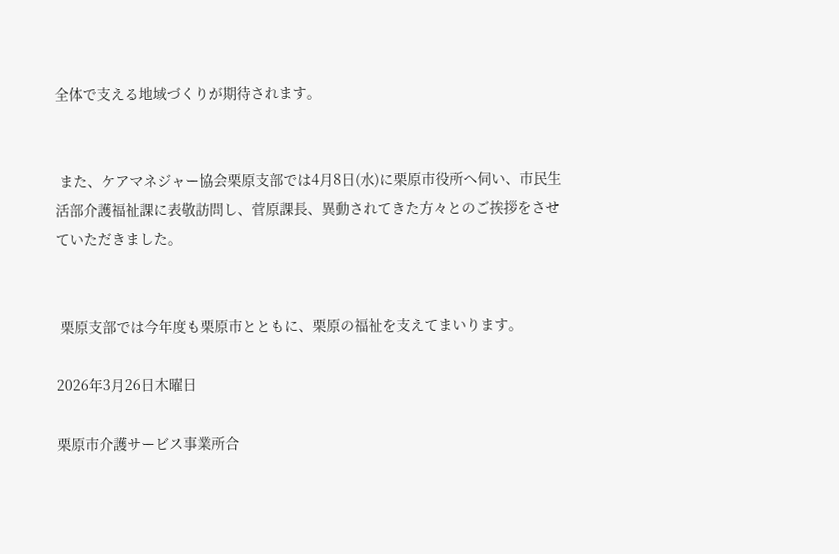全体で支える地域づくりが期待されます。


 また、ケアマネジャー協会栗原支部では4月8日(水)に栗原市役所へ伺い、市民生活部介護福祉課に表敬訪問し、菅原課長、異動されてきた方々とのご挨拶をさせていただきました。


 栗原支部では今年度も栗原市とともに、栗原の福祉を支えてまいります。

2026年3月26日木曜日

栗原市介護サービス事業所合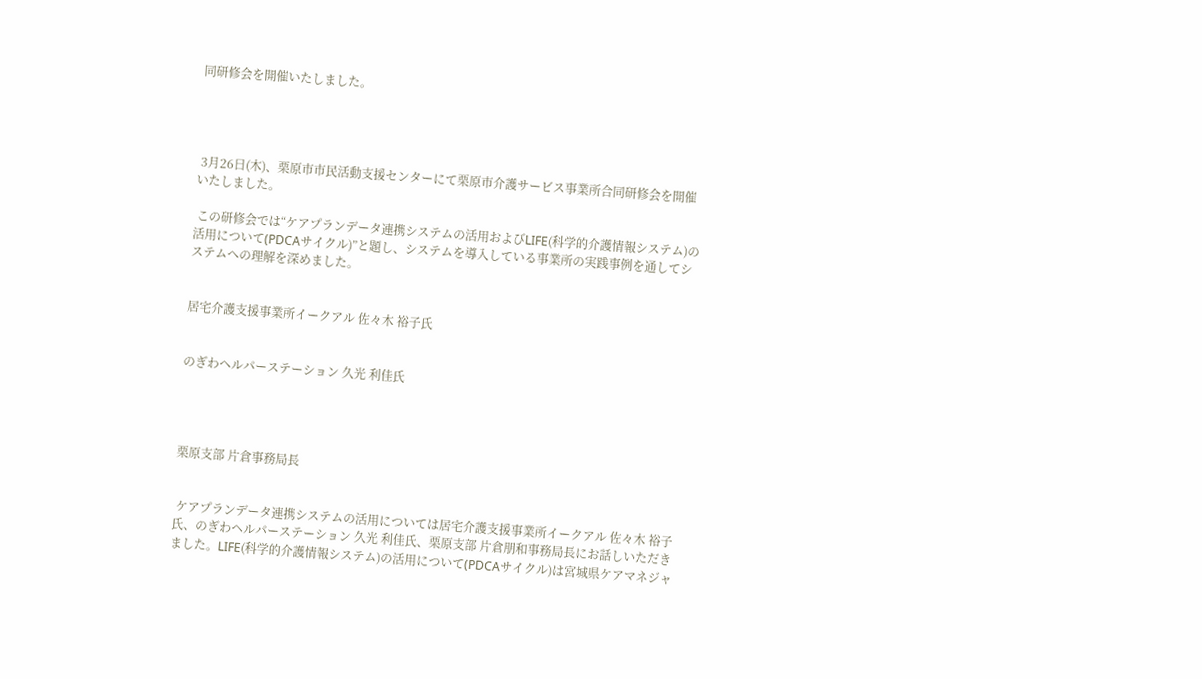同研修会を開催いたしました。




 3月26日(木)、栗原市市民活動支援センターにて栗原市介護サービス事業所合同研修会を開催いたしました。

 この研修会では“ケアプランデータ連携システムの活用およびLIFE(科学的介護情報システム)の活用について(PDCAサイクル)”と題し、システムを導入している事業所の実践事例を通してシステムへの理解を深めました。


居宅介護支援事業所イークアル 佐々木 裕子氏


のぎわヘルパーステーション 久光 利佳氏




栗原支部 片倉事務局長


 ケアプランデータ連携システムの活用については居宅介護支援事業所イークアル 佐々木 裕子氏、のぎわヘルパーステーション 久光 利佳氏、栗原支部 片倉朋和事務局長にお話しいただきました。LIFE(科学的介護情報システム)の活用について(PDCAサイクル)は宮城県ケアマネジャ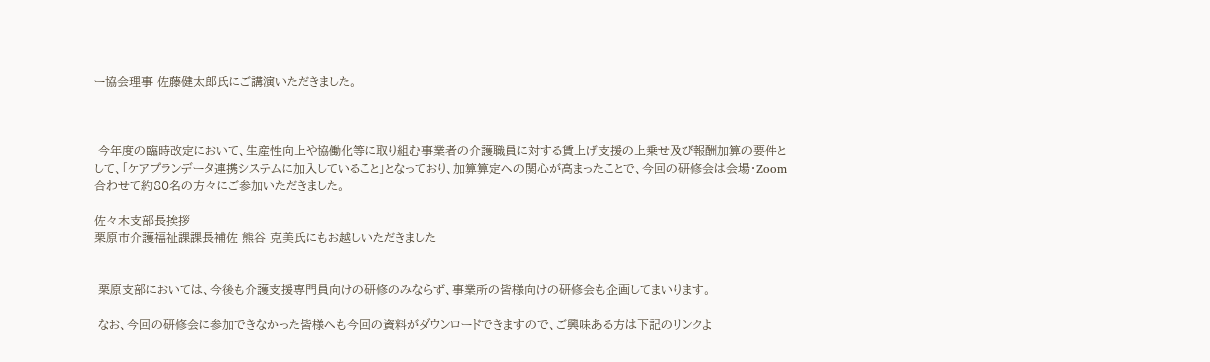ー協会理事 佐藤健太郎氏にご講演いただきました。



 今年度の臨時改定において、生産性向上や協働化等に取り組む事業者の介護職員に対する賃上げ支援の上乗せ及び報酬加算の要件として、「ケアプランデータ連携システムに加入していること」となっており、加算算定への関心が高まったことで、今回の研修会は会場・Zoom合わせて約80名の方々にご参加いただきました。

佐々木支部長挨拶
栗原市介護福祉課課長補佐 熊谷 克美氏にもお越しいただきました


 栗原支部においては、今後も介護支援専門員向けの研修のみならず、事業所の皆様向けの研修会も企画してまいります。

 なお、今回の研修会に参加できなかった皆様へも今回の資料がダウンロードできますので、ご興味ある方は下記のリンクよ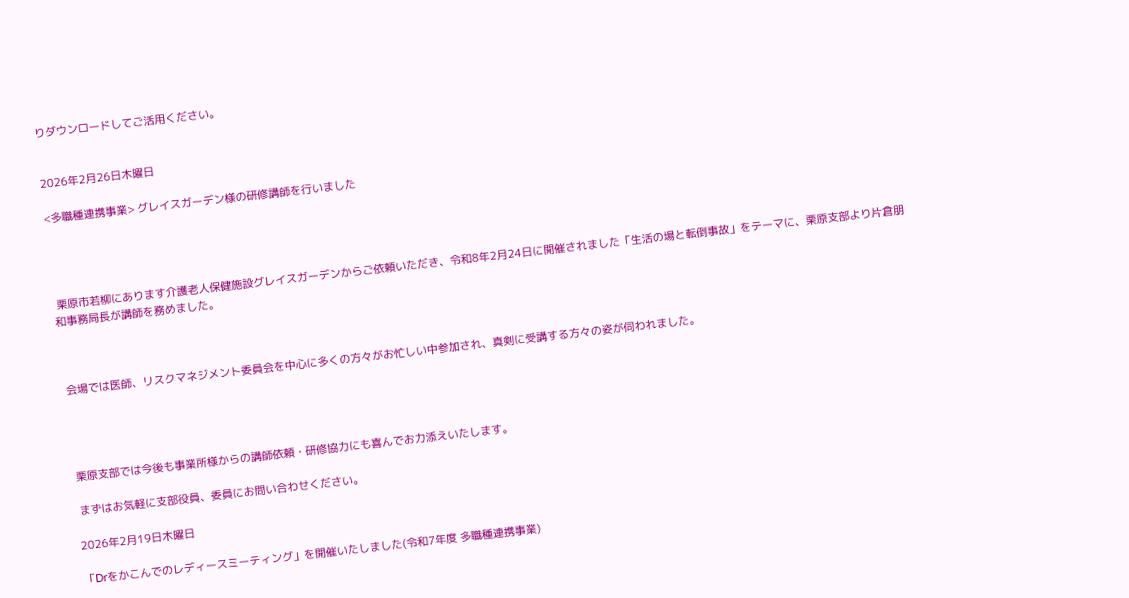りダウンロードしてご活用ください。


2026年2月26日木曜日

<多職種連携事業> グレイスガーデン様の研修講師を行いました




 栗原市若柳にあります介護老人保健施設グレイスガーデンからご依頼いただき、令和8年2月24日に開催されました「生活の場と転倒事故」をテーマに、栗原支部より片倉朋和事務局長が講師を務めました。



 会場では医師、リスクマネジメント委員会を中心に多くの方々がお忙しい中参加され、真剣に受講する方々の姿が伺われました。




 栗原支部では今後も事業所様からの講師依頼・研修協力にも喜んでお力添えいたします。

 まずはお気軽に支部役員、委員にお問い合わせください。

2026年2月19日木曜日

「Drをかこんでのレディースミーティング」を開催いたしました(令和7年度 多職種連携事業)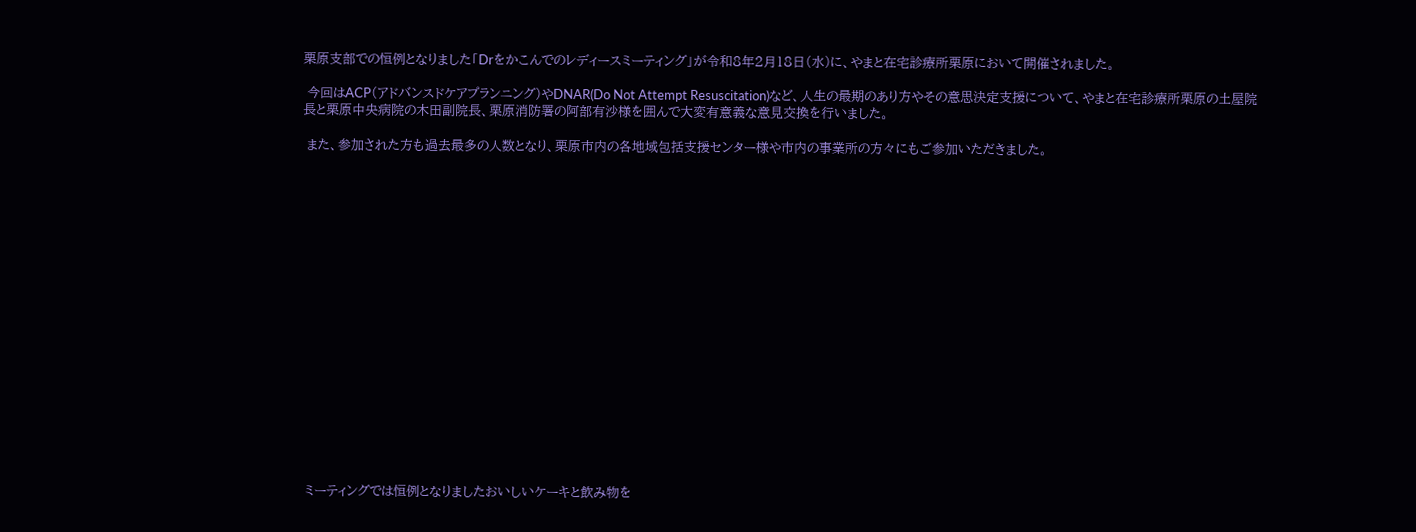栗原支部での恒例となりました「Drをかこんでのレディースミーティング」が令和8年2月18日(水)に、やまと在宅診療所栗原において開催されました。

 今回はACP(アドバンスドケアプランニング)やDNAR(Do Not Attempt Resuscitation)など、人生の最期のあり方やその意思決定支援について、やまと在宅診療所栗原の土屋院長と栗原中央病院の木田副院長、栗原消防署の阿部有沙様を囲んで大変有意義な意見交換を行いました。

 また、参加された方も過去最多の人数となり、栗原市内の各地域包括支援センター様や市内の事業所の方々にもご参加いただきました。



















 ミーティングでは恒例となりましたおいしいケーキと飲み物を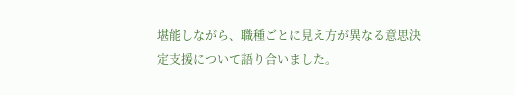堪能しながら、職種ごとに見え方が異なる意思決定支援について語り合いました。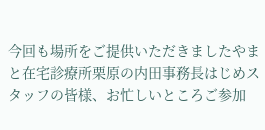今回も場所をご提供いただきましたやまと在宅診療所栗原の内田事務長はじめスタッフの皆様、お忙しいところご参加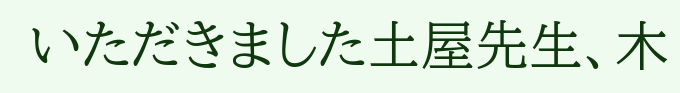いただきました土屋先生、木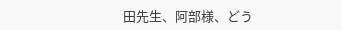田先生、阿部様、どう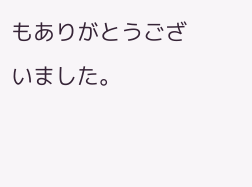もありがとうございました。